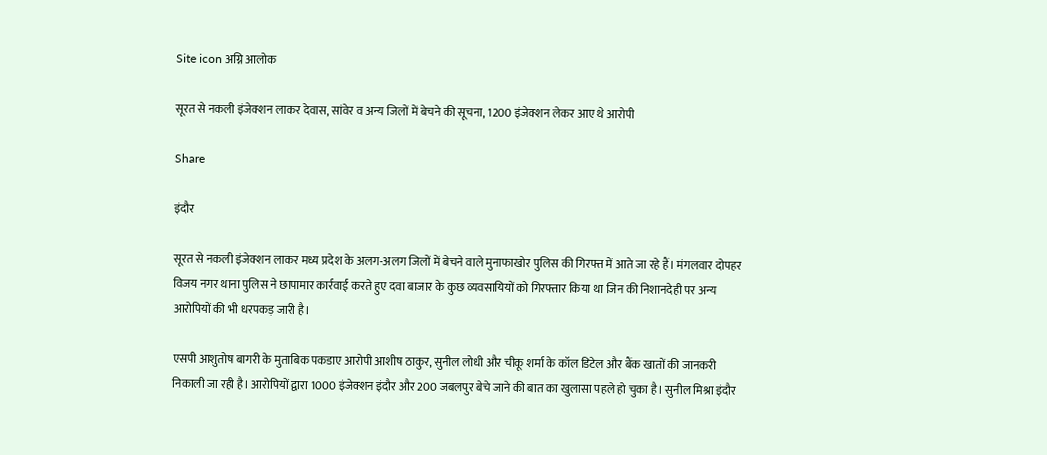Site icon अग्नि आलोक

सूरत से नकली इंजेक्शन लाकर देवास, सांवेर व अन्य जिलों में बेचने की सूचना, 1200 इंजेक्शन लेकर आए थे आरोपी

Share

इंदौर

सूरत से नकली इंजेक्शन लाकर मध्य प्रदेश के अलग-अलग जिलों में बेचने वाले मुनाफाखोर पुलिस की गिरफ्त में आते जा रहे हैं। मंगलवार दोपहर विजय नगर थाना पुलिस ने छापामार कार्रवाई करते हुए दवा बाजार के कुछ व्यवसायियों को गिरफ्तार किया था जिन की निशानदेही पर अन्य आरोपियों की भी धरपकड़ जारी है।

एसपी आशुतोष बागरी के मुताबिक पकडाए आरोपी आशीष ठाकुर, सुनील लोधी और चीकू शर्मा के कॉल डिटेल और बैंक खातों की जानकरी निकाली जा रही है। आरोपियों द्वारा 1000 इंजेक्शन इंदौर और 200 जबलपुर बेचे जाने की बात का खुलासा पहले हो चुका है। सुनील मिश्रा इंदौर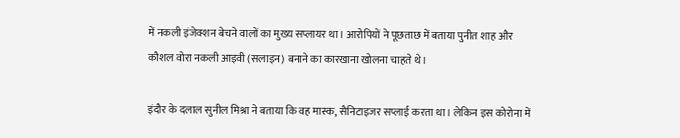में नकली इंजेक्शन बेचने वालों का मुख्य सप्लायर था। आरोपियों ने पूछताछ में बताया पुनीत शाह और कौशल वोरा नकली आइवी (सलाइन) बनाने का कारखाना खोलना चाहते थे।

इंदौर के दलाल सुनील मिश्रा ने बताया कि वह मास्क, सैनिटाइजर सप्लाई करता था। लेकिन इस कोरोना में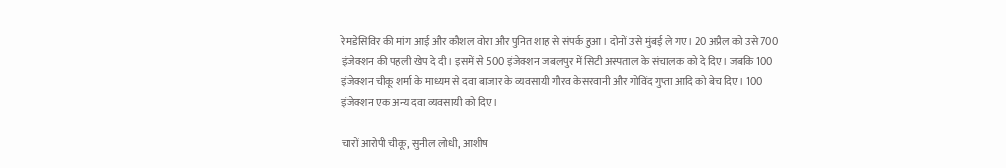रेमडेसिविर की मांग आई और कौशल वोरा और पुनित शाह से संपर्क हुआ। दोनों उसे मुंबई ले गए। 20 अप्रैल को उसे 700 इंजेक्शन की पहली खेप दे दी। इसमें से 500 इंजेक्शन जबलपुर में सिटी अस्पताल के संचालक को दे दिए। जबकि 100 इंजेक्शन चीकू शर्मा के माध्यम से दवा बाजार के व्यवसायी गौरव केसरवानी और गोविंद गुप्ता आदि को बेच दिए। 100 इंजेक्शन एक अन्य दवा व्यवसायी को दिए।

चारों आरोपी चीकू, सुनील लोधी, आशीष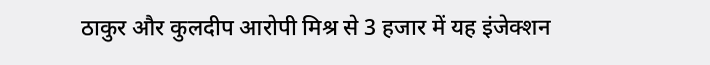ठाकुर और कुलदीप आरोपी मिश्र से 3 हजार में यह इंजेक्शन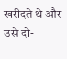खरीदते थे और उसे दो-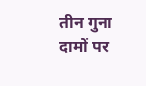तीन गुना दामों पर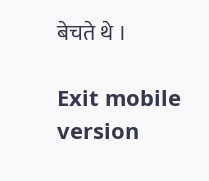बेचते थे ।

Exit mobile version